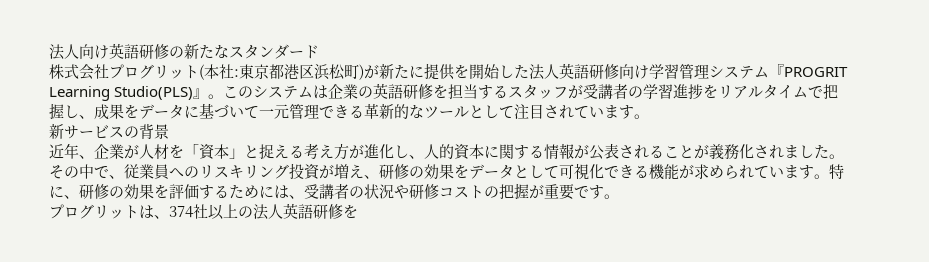法人向け英語研修の新たなスタンダード
株式会社プログリット(本社:東京都港区浜松町)が新たに提供を開始した法人英語研修向け学習管理システム『PROGRIT Learning Studio(PLS)』。このシステムは企業の英語研修を担当するスタッフが受講者の学習進捗をリアルタイムで把握し、成果をデータに基づいて一元管理できる革新的なツールとして注目されています。
新サービスの背景
近年、企業が人材を「資本」と捉える考え方が進化し、人的資本に関する情報が公表されることが義務化されました。その中で、従業員へのリスキリング投資が増え、研修の効果をデータとして可視化できる機能が求められています。特に、研修の効果を評価するためには、受講者の状況や研修コストの把握が重要です。
プログリットは、374社以上の法人英語研修を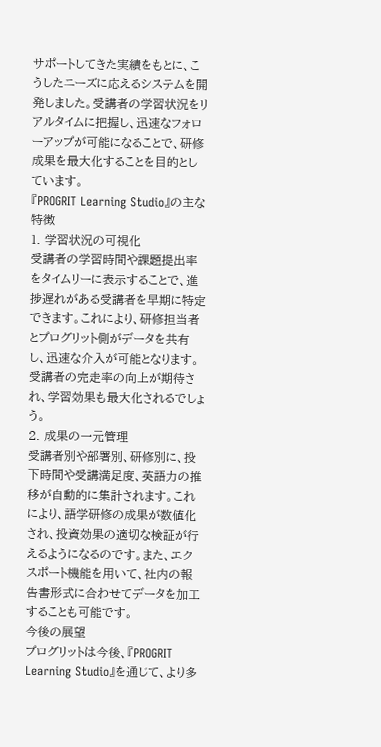サポートしてきた実績をもとに、こうしたニーズに応えるシステムを開発しました。受講者の学習状況をリアルタイムに把握し、迅速なフォローアップが可能になることで、研修成果を最大化することを目的としています。
『PROGRIT Learning Studio』の主な特徴
1. 学習状況の可視化
受講者の学習時間や課題提出率をタイムリーに表示することで、進捗遅れがある受講者を早期に特定できます。これにより、研修担当者とプログリット側がデータを共有し、迅速な介入が可能となります。受講者の完走率の向上が期待され、学習効果も最大化されるでしょう。
2. 成果の一元管理
受講者別や部署別、研修別に、投下時間や受講満足度、英語力の推移が自動的に集計されます。これにより、語学研修の成果が数値化され、投資効果の適切な検証が行えるようになるのです。また、エクスポート機能を用いて、社内の報告書形式に合わせてデータを加工することも可能です。
今後の展望
プログリットは今後、『PROGRIT Learning Studio』を通じて、より多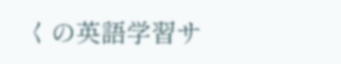くの英語学習サ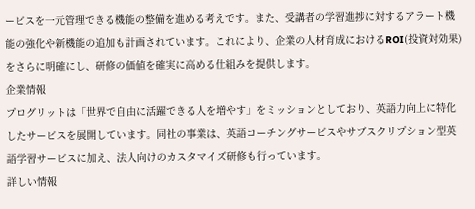ービスを一元管理できる機能の整備を進める考えです。また、受講者の学習進捗に対するアラート機能の強化や新機能の追加も計画されています。これにより、企業の人材育成におけるROI(投資対効果)をさらに明確にし、研修の価値を確実に高める仕組みを提供します。
企業情報
プログリットは「世界で自由に活躍できる人を増やす」をミッションとしており、英語力向上に特化したサービスを展開しています。同社の事業は、英語コーチングサービスやサブスクリプション型英語学習サービスに加え、法人向けのカスタマイズ研修も行っています。
詳しい情報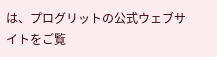は、プログリットの公式ウェブサイトをご覧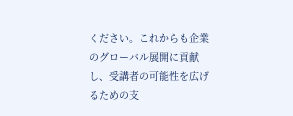ください。これからも企業のグローバル展開に貢献し、受講者の可能性を広げるための支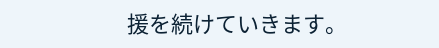援を続けていきます。